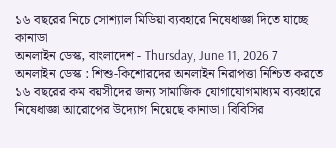১৬ বছরের নিচে সোশ্যাল মিডিয়া ব্যবহারে নিষেধাজ্ঞা দিতে যাচ্ছে কানাডা
অনলাইন ডেস্ক, বাংলাদেশ - Thursday, June 11, 2026 7
অনলাইন ডেস্ক : শিশু-কিশোরদের অনলাইন নিরাপত্তা নিশ্চিত করতে ১৬ বছরের কম বয়সীদের জন্য সামাজিক যোগাযোগমাধ্যম ব্যবহারে নিষেধাজ্ঞা আরোপের উদ্যোগ নিয়েছে কানাডা। বিবিসির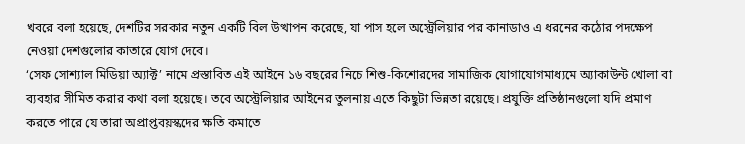খবরে বলা হয়েছে, দেশটির সরকার নতুন একটি বিল উত্থাপন করেছে, যা পাস হলে অস্ট্রেলিয়ার পর কানাডাও এ ধরনের কঠোর পদক্ষেপ নেওয়া দেশগুলোর কাতারে যোগ দেবে।
‘সেফ সোশ্যাল মিডিয়া অ্যাক্ট’ নামে প্রস্তাবিত এই আইনে ১৬ বছরের নিচে শিশু-কিশোরদের সামাজিক যোগাযোগমাধ্যমে অ্যাকাউন্ট খোলা বা ব্যবহার সীমিত করার কথা বলা হয়েছে। তবে অস্ট্রেলিয়ার আইনের তুলনায় এতে কিছুটা ভিন্নতা রয়েছে। প্রযুক্তি প্রতিষ্ঠানগুলো যদি প্রমাণ করতে পারে যে তারা অপ্রাপ্তবয়স্কদের ক্ষতি কমাতে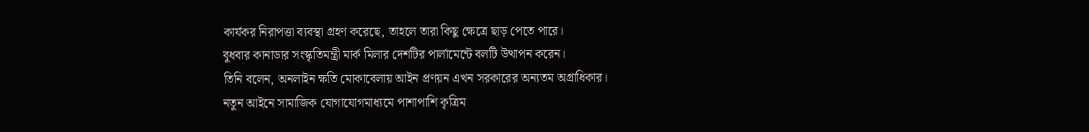কার্যকর নিরাপত্তা ব্যবস্থা গ্রহণ করেছে, তাহলে তারা কিছু ক্ষেত্রে ছাড় পেতে পারে।
বুধবার কানাডার সংস্কৃতিমন্ত্রী মার্ক মিলার দেশটির পার্লামেন্টে বলটি উত্থাপন করেন।
তিনি বলেন, অনলাইন ক্ষতি মোকাবেলায় আইন প্রণয়ন এখন সরকারের অন্যতম অগ্রাধিকার।
নতুন আইনে সামাজিক যোগাযোগমাধ্যমে পাশাপাশি কৃত্রিম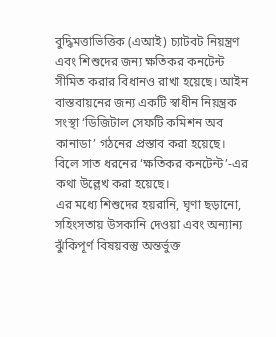বুদ্ধিমত্তাভিত্তিক (এআই) চ্যাটবট নিয়ন্ত্রণ এবং শিশুদের জন্য ক্ষতিকর কনটেন্ট সীমিত করার বিধানও রাখা হয়েছে। আইন বাস্তবায়নের জন্য একটি স্বাধীন নিয়ন্ত্রক সংস্থা ‘ডিজিটাল সেফটি কমিশন অব কানাডা’ গঠনের প্রস্তাব করা হয়েছে।
বিলে সাত ধরনের ‘ক্ষতিকর কনটেন্ট’-এর কথা উল্লেখ করা হয়েছে।
এর মধ্যে শিশুদের হয়রানি, ঘৃণা ছড়ানো, সহিংসতায় উসকানি দেওয়া এবং অন্যান্য ঝুঁকিপূর্ণ বিষয়বস্তু অন্তর্ভুক্ত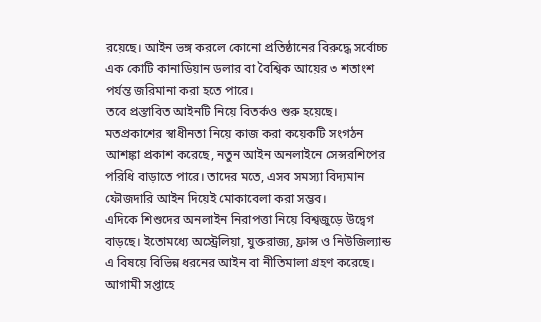রয়েছে। আইন ভঙ্গ করলে কোনো প্রতিষ্ঠানের বিরুদ্ধে সর্বোচ্চ এক কোটি কানাডিয়ান ডলার বা বৈশ্বিক আয়ের ৩ শতাংশ পর্যন্ত জরিমানা করা হতে পারে।
তবে প্রস্তাবিত আইনটি নিয়ে বিতর্কও শুরু হয়েছে। মতপ্রকাশের স্বাধীনতা নিয়ে কাজ করা কয়েকটি সংগঠন আশঙ্কা প্রকাশ করেছে, নতুন আইন অনলাইনে সেন্সরশিপের পরিধি বাড়াতে পারে। তাদের মতে, এসব সমস্যা বিদ্যমান ফৌজদারি আইন দিয়েই মোকাবেলা করা সম্ভব।
এদিকে শিশুদের অনলাইন নিরাপত্তা নিয়ে বিশ্বজুড়ে উদ্বেগ বাড়ছে। ইতোমধ্যে অস্ট্রেলিয়া, যুক্তরাজ্য, ফ্রান্স ও নিউজিল্যান্ড এ বিষয়ে বিভিন্ন ধরনের আইন বা নীতিমালা গ্রহণ করেছে। আগামী সপ্তাহে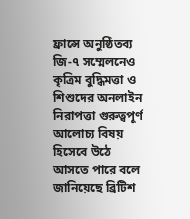ফ্রান্সে অনুষ্ঠিতব্য জি-৭ সম্মেলনেও কৃত্রিম বুদ্ধিমত্তা ও শিশুদের অনলাইন নিরাপত্তা গুরুত্বপূর্ণ আলোচ্য বিষয় হিসেবে উঠে আসতে পারে বলে জানিয়েছে ব্রিটিশ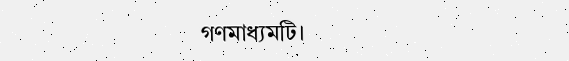গণমাধ্যমটি।